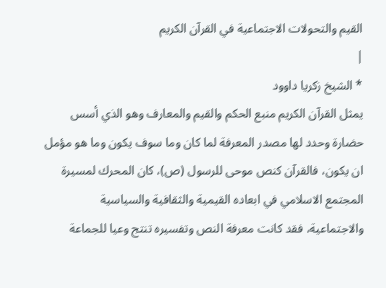القيم والتحولات الاجتماعية في القرآن الكريم
|
* الشيخ زكريا داوود
يمثل القرآن الكريم منبع الحكم والقيم والمعارف وهو الذي أسس حضارة وحدد لها مصدر المعرفة لما كان وما سوف يكون وما هو مؤمل ان يكون، فالقرآن كنص موحى للرسول (ص)، كان المحرك لمسيرة المجتمع الاسلامي في ابعاده القيمية والثقافية والسياسية والاجتماعية، فقد كانت معرفة النص وتفسيره تنتج وعيا للجماعة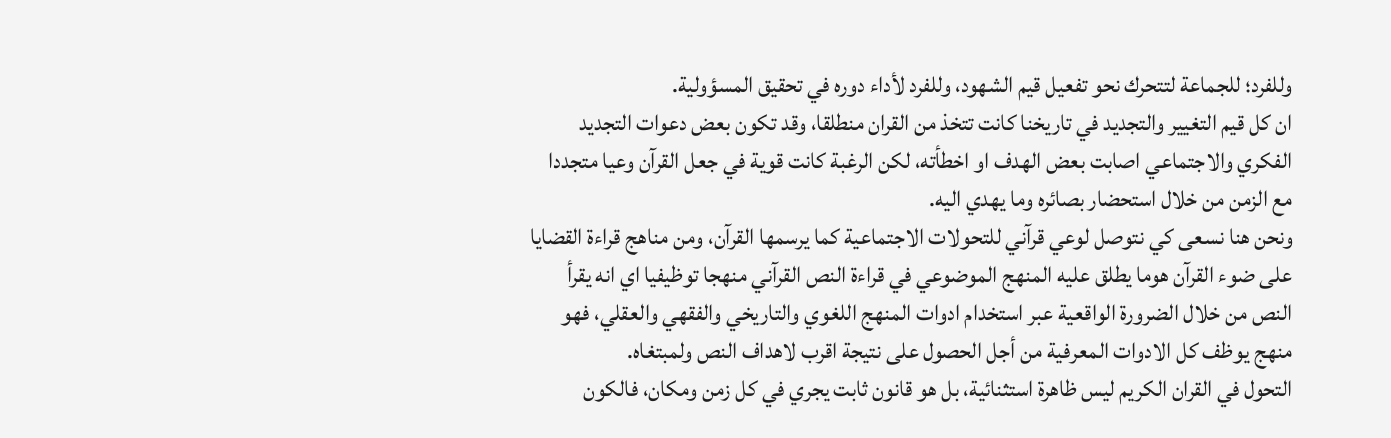وللفرد؛ للجماعة لتتحرك نحو تفعيل قيم الشهود، وللفرد لأداء دوره في تحقيق المسؤولية.
ان كل قيم التغيير والتجديد في تاريخنا كانت تتخذ من القران منطلقا، وقد تكون بعض دعوات التجديد الفكري والاجتماعي اصابت بعض الهدف او اخطأته، لكن الرغبة كانت قوية في جعل القرآن وعيا متجددا مع الزمن من خلال استحضار بصائره وما يهدي اليه.
ونحن هنا نسعى كي نتوصل لوعي قرآني للتحولات الاجتماعية كما يرسمها القرآن، ومن مناهج قراءة القضايا على ضوء القرآن هوما يطلق عليه المنهج الموضوعي في قراءة النص القرآني منهجا توظيفيا اي انه يقرأ النص من خلال الضرورة الواقعية عبر استخدام ادوات المنهج اللغوي والتاريخي والفقهي والعقلي، فهو منهج يوظف كل الادوات المعرفية من أجل الحصول على نتيجة اقرب لاهداف النص ولمبتغاه.
التحول في القران الكريم ليس ظاهرة استثنائية، بل هو قانون ثابت يجري في كل زمن ومكان، فالكون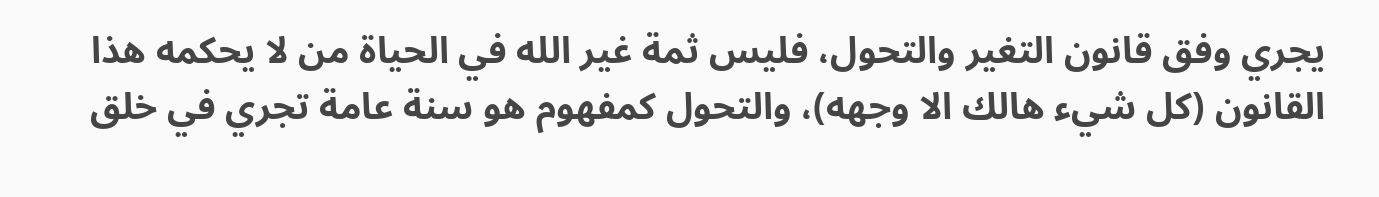يجري وفق قانون التغير والتحول، فليس ثمة غير الله في الحياة من لا يحكمه هذا القانون (كل شيء هالك الا وجهه)، والتحول كمفهوم هو سنة عامة تجري في خلق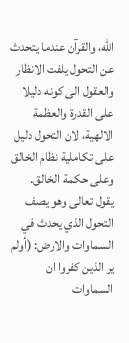الله، والقرآن عندما يتحدث عن التحول يلفت الانظار والعقول الى كونه دليلا على القدرة والعظمة الالهية، لان التحول دليل على تكاملية نظام الخالق وعلى حكمة الخالق.
يقول تعالى وهو يصف التحول الذي يحدث في السماوات والارض: (أولم ير الذين كفروا ان السماوات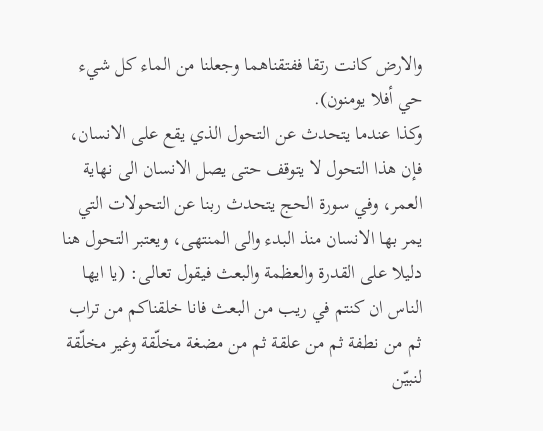والارض كانت رتقا ففتقناهما وجعلنا من الماء كل شيء حي أفلا يومنون).
وكذا عندما يتحدث عن التحول الذي يقع على الانسان، فإن هذا التحول لا يتوقف حتى يصل الانسان الى نهاية العمر، وفي سورة الحج يتحدث ربنا عن التحولات التي يمر بها الانسان منذ البدء والى المنتهى، ويعتبر التحول هنا دليلا على القدرة والعظمة والبعث فيقول تعالى: (يا ايها الناس ان كنتم في ريب من البعث فانا خلقناكم من تراب ثم من نطفة ثم من علقة ثم من مضغة مخلّقة وغير مخلّقة لنبيّن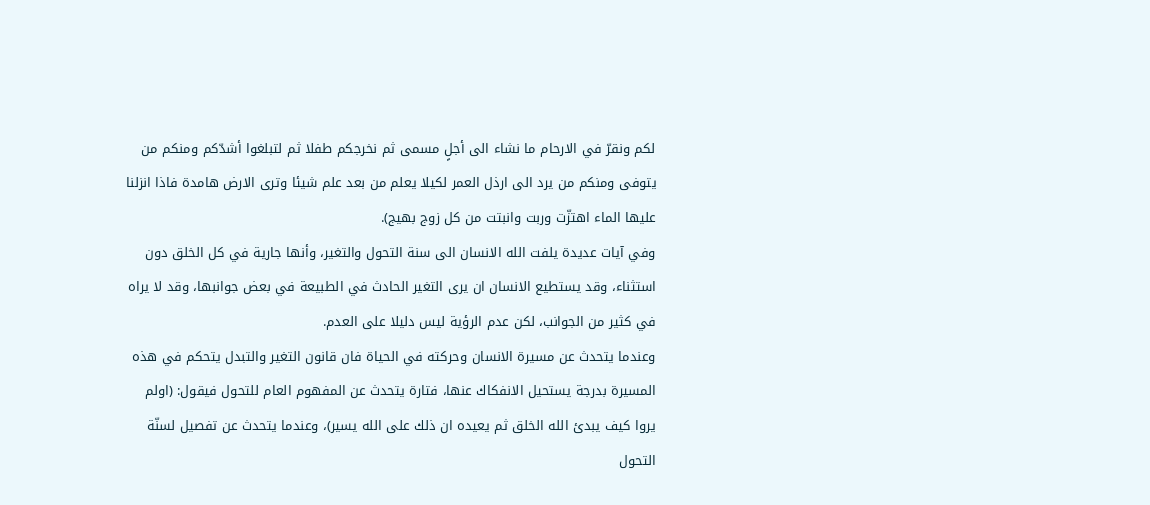لكم ونقرّ في الارحام ما نشاء الى أجلٍ مسمى ثم نخرجكم طفلا ثم لتبلغوا أشدّكم ومنكم من يتوفى ومنكم من يرد الى ارذل العمر لكيلا يعلم من بعد علم شيئا وترى الارض هامدة فاذا انزلنا عليها الماء اهتزّت وربت وانبتت من كل زوج بهيج).
وفي آيات عديدة يلفت الله الانسان الى سنة التحول والتغير، وأنها جارية في كل الخلق دون استثناء، وقد يستطيع الانسان ان يرى التغير الحادث في الطبيعة في بعض جوانبها، وقد لا يراه في كثير من الجوانب، لكن عدم الرؤية ليس دليلا على العدم.
وعندما يتحدث عن مسيرة الانسان وحركته في الحياة فان قانون التغير والتبدل يتحكم في هذه المسيرة بدرجة يستحيل الانفكاك عنها، فتارة يتحدث عن المفهوم العام للتحول فيقول: (اولم يروا كيف يبدئ الله الخلق ثم يعيده ان ذلك على الله يسير)، وعندما يتحدث عن تفصيل لسنّة التحول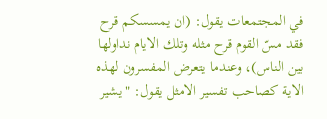في المجتمعات يقول: (ان يمسسكم قرح فقد مسّ القوم قرح مثله وتلك الايام نداولها بين الناس)، وعندما يتعرض المفسرون لهذه الاية كصاحب تفسير الامثل يقول: "يشير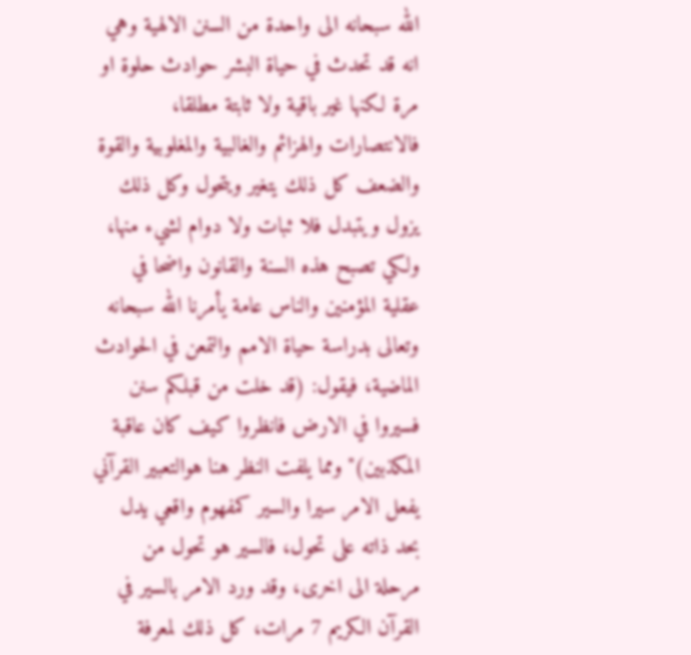الله سبحانه الى واحدة من السنن الالهية وهي انه قد تحدث في حياة البشر حوادث حلوة او مرة لكنها غير باقية ولا ثابتة مطلقا، فالانتصارات والهزائم والغالبية والمغلوبية والقوة والضعف كل ذلك يتغير ويتحول وكل ذلك يزول ويتبدل فلا ثبات ولا دوام لشيء منها، ولكي تصبح هذه السنة والقانون واضحا في عقلية المؤمنين والناس عامة يأمرنا الله سبحانه وتعالى بدراسة حياة الامم والتمعن في الحوادث الماضية، فيقول: (قد خلت من قبلكم سنن فسيروا في الارض فانظروا كيف كان عاقبة المكذبين)" ومما يلفت النظر هنا هوالتعبير القرآني يفعل الامر سيرا والسير كمفهوم واقعي يدل بحد ذاته على تحول، فالسير هو تحول من مرحلة الى اخرى، وقد ورد الامر بالسير في القرآن الكريم 7 مرات، كل ذلك لمعرفة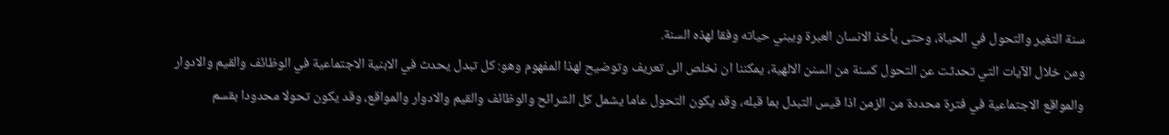سنة التغير والتحول في الحياة، وحتى يأخذ الانسان العبرة ويبني حياته وفقا لهذه السنة.
ومن خلال الآيات التي تحدثت عن التحول كسنة من السنن الالهية، يمكننا ان نخلص الى تعريف وتوضيح لهذا المفهوم وهو: كل تبدل يحدث في الابنية الاجتماعية في الوظائف والقيم والادوار والمواقع الاجتماعية في فترة محددة من الزمن اذا قيس التبدل بما قبله، وقد يكون التحول عاما يشمل كل الشرائح والوظائف والقيم والادوار والمواقع، وقد يكون تحولا محدودا بقسم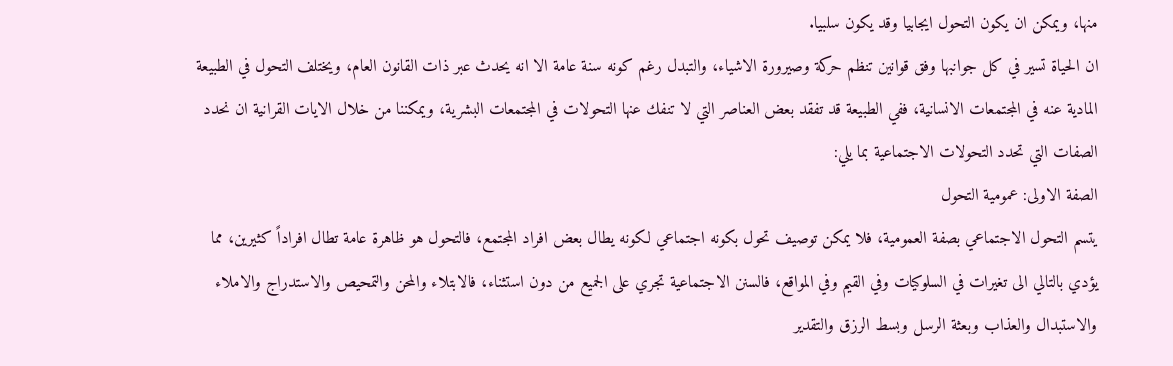منها، ويمكن ان يكون التحول ايجابيا وقد يكون سلبيا.
ان الحياة تسير في كل جوانبها وفق قوانين تنظم حركة وصيرورة الاشياء، والتبدل رغم كونه سنة عامة الا انه يحدث عبر ذات القانون العام، ويختلف التحول في الطبيعة المادية عنه في المجتمعات الانسانية، ففي الطبيعة قد تفقد بعض العناصر التي لا تنفك عنها التحولات في المجتمعات البشرية، ويمكننا من خلال الايات القرانية ان نحدد الصفات التي تحدد التحولات الاجتماعية بما يلي:
الصفة الاولى: عمومية التحول
يتسم التحول الاجتماعي بصفة العمومية، فلا يمكن توصيف تحول بكونه اجتماعي لكونه يطال بعض افراد المجتمع، فالتحول هو ظاهرة عامة تطال افراداً كثيرين، مما يؤدي بالتالي الى تغيرات في السلوكيات وفي القيم وفي المواقع، فالسنن الاجتماعية تجري على الجميع من دون استثناء، فالابتلاء والمحن والتمحيص والاستدراج والاملاء والاستبدال والعذاب وبعثة الرسل وبسط الرزق والتقدير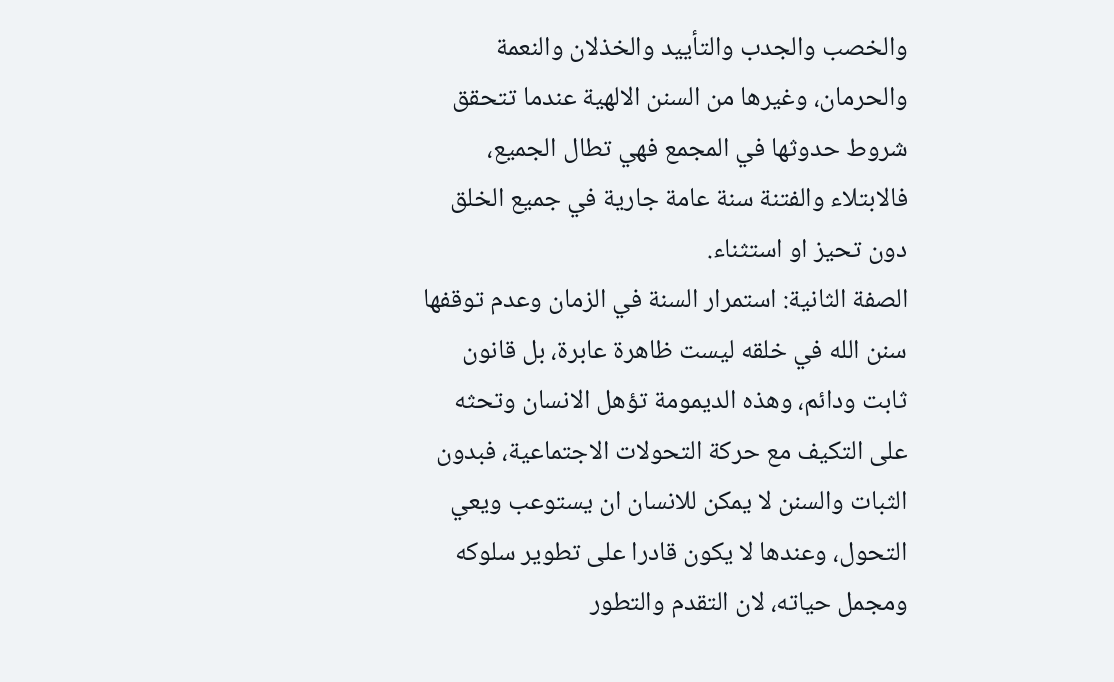والخصب والجدب والتأييد والخذلان والنعمة والحرمان، وغيرها من السنن الالهية عندما تتحقق شروط حدوثها في المجمع فهي تطال الجميع، فالابتلاء والفتنة سنة عامة جارية في جميع الخلق دون تحيز او استثناء.
الصفة الثانية: استمرار السنة في الزمان وعدم توقفها
سنن الله في خلقه ليست ظاهرة عابرة، بل قانون ثابت ودائم، وهذه الديمومة تؤهل الانسان وتحثه على التكيف مع حركة التحولات الاجتماعية، فبدون الثبات والسنن لا يمكن للانسان ان يستوعب ويعي التحول، وعندها لا يكون قادرا على تطوير سلوكه ومجمل حياته، لان التقدم والتطور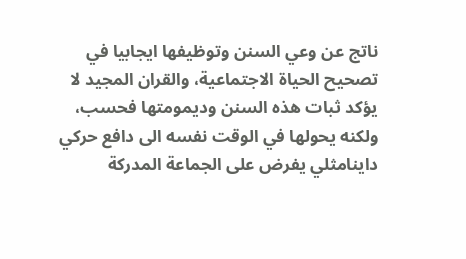ناتج عن وعي السنن وتوظيفها ايجابيا في تصحيح الحياة الاجتماعية، والقران المجيد لا يؤكد ثبات هذه السنن وديمومتها فحسب، ولكنه يحولها في الوقت نفسه الى دافع حركي داينامثلي يفرض على الجماعة المدركة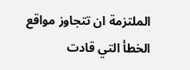الملتزمة ان تتجاوز مواقع الخطأ التي قادت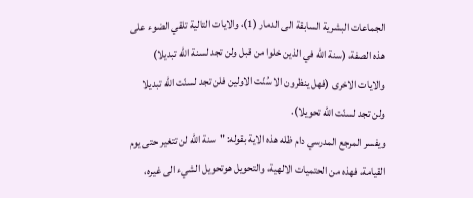الجماعات البشرية السابقة الى الدمار (1)، والايات التالية تلقي الضوء على هذه الصفة، (سنة الله في الذين خلوا من قبل ولن تجد لسنة الله تبديلا) والايات الاخرى (فهل ينظرون الا سُنّت الاولين فلن تجد لسنّت الله تبديلا ولن تجد لسنّت الله تحويلا).
ويفسر المرجع المدرسي دام ظله هذه الاية بقوله: "سنة الله لن تتغير حتى يوم القيامة، فهذه من الحتميات الالهية، والتحويل هوتحويل الشيء الى غيره،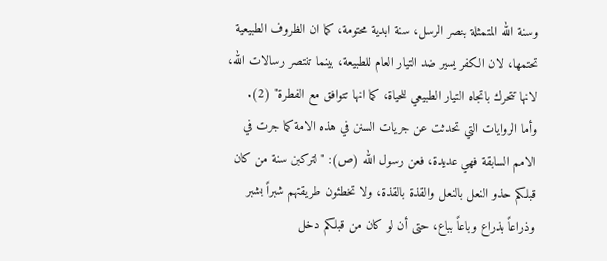وسنة الله المتمثلة بنصر الرسل، سنة ابدية محتومة، كما ان الظروف الطبيعية تحتمها، لان الكفر يسير ضد التيار العام للطبيعة، بينما تنتصر رسالات الله، لانها تتحرك باتجاه التيار الطبيعي للحياة، كما انها تتوافق مع الفطرة" (2).
وأما الروايات التي تحدثت عن جريات السنن في هذه الامة كما جرت في الامم السابقة فهي عديدة، فعن رسول الله (ص): "لتركبن سنة من كان قبلكم حذو النعل بالنعل والقذة بالقذة، ولا تخطئون طريقتهم شبراً بشبر وذراعاً بذراع وباعاً بباع، حتى أن لو كان من قبلكم دخل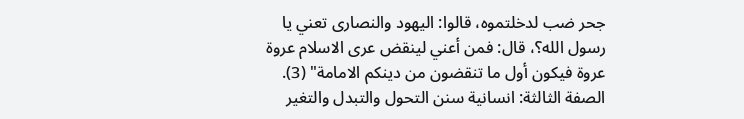جحر ضب لدخلتموه، قالوا: اليهود والنصارى تعني يا رسول الله؟، قال: فمن أعني لينقض عرى الاسلام عروة عروة فيكون أول ما تنقضون من دينكم الامامة" (3).
الصفة الثالثة: انسانية سنن التحول والتبدل والتغير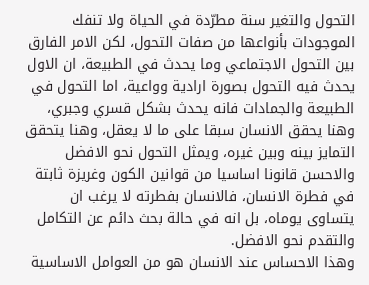التحول والتغير سنة مطرّدة في الحياة ولا تنفك الموجودات بأنواعها من صفات التحول، لكن الامر الفارق بين التحول الاجتماعي وما يحدث في الطبيعة، ان الاول يحدث فيه التحول بصورة ارادية وواعية، اما التحول في الطبيعة والجمادات فانه يحدث بشكل قسري وجبري، وهنا يحقق الانسان سبقا على ما لا يعقل، وهنا يتحقق التمايز بينه وبين غيره، ويمثل التحول نحو الافضل والاحسن قانونا اساسيا من قوانين الكون وغريزة ثابتة في فطرة الانسان، فالانسان بفطرته لا يرغب ان يتساوى يوماه، بل انه في حالة بحث دائم عن التكامل والتقدم نحو الافضل.
وهذا الاحساس عند الانسان هو من العوامل الاساسية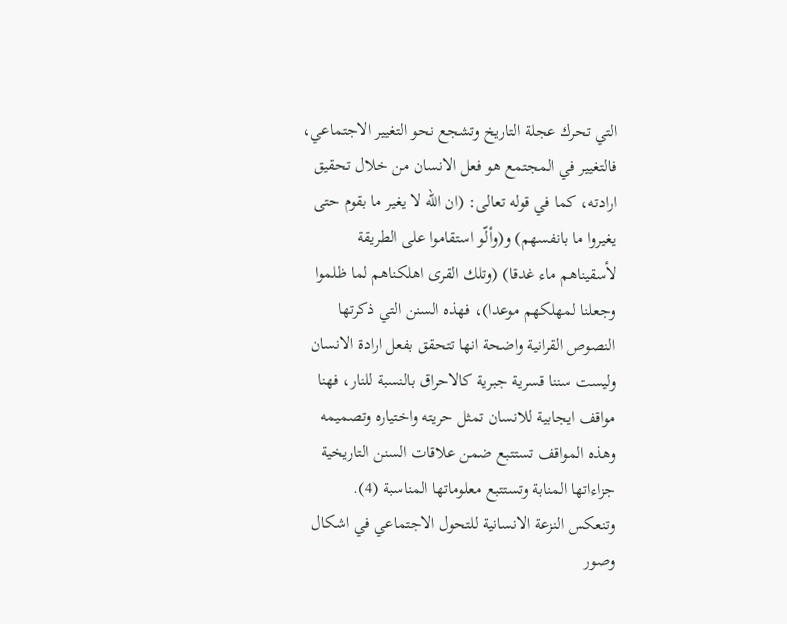التي تحرك عجلة التاريخ وتشجع نحو التغيير الاجتماعي، فالتغيير في المجتمع هو فعل الانسان من خلال تحقيق ارادته، كما في قوله تعالى: (ان الله لا يغير ما بقوم حتى يغيروا ما بانفسهم) و(وألّو استقاموا على الطريقة لأسقيناهم ماء غدقا) (وتلك القرى اهلكناهم لما ظلموا وجعلنا لمهلكهم موعدا)، فهذه السنن التي ذكرتها النصوص القرانية واضحة انها تتحقق بفعل ارادة الانسان وليست سننا قسرية جبرية كالاحراق بالنسبة للنار، فهنا مواقف ايجابية للانسان تمثل حريته واختياره وتصميمه وهذه المواقف تستتبع ضمن علاقات السنن التاريخية جزاءاتها المنابة وتستتبع معلوماتها المناسبة (4).
وتنعكس النزعة الانسانية للتحول الاجتماعي في اشكال وصور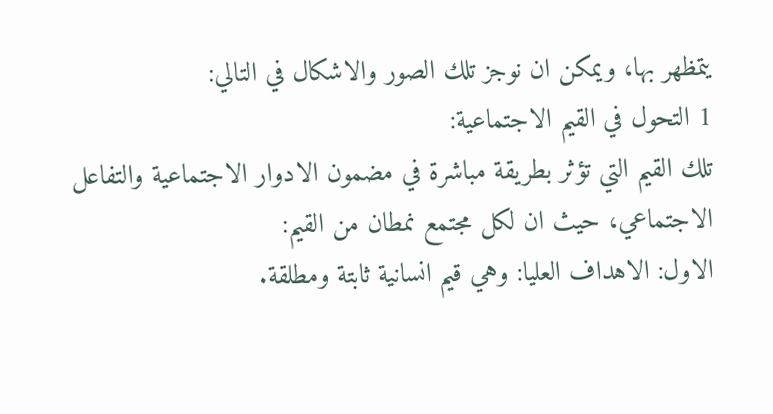يتمظهر بها، ويمكن ان نوجز تلك الصور والاشكال في التالي:
1 التحول في القيم الاجتماعية:
تلك القيم التي تؤثر بطريقة مباشرة في مضمون الادوار الاجتماعية والتفاعل الاجتماعي، حيث ان لكل مجتمع نمطان من القيم:
الاول: الاهداف العليا: وهي قيم انسانية ثابتة ومطلقة.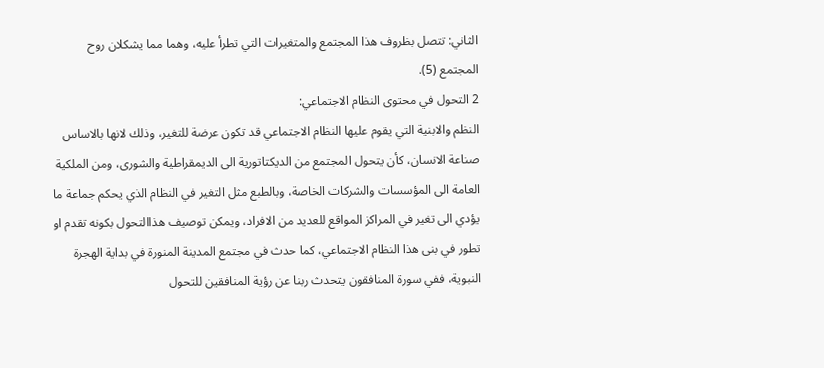الثاني: تتصل بظروف هذا المجتمع والمتغيرات التي تطرأ عليه، وهما مما يشكلان روح المجتمع (5).
2 التحول في محتوى النظام الاجتماعي:
النظم والابنية التي يقوم عليها النظام الاجتماعي قد تكون عرضة للتغير، وذلك لانها بالاساس صناعة الانسان، كأن يتحول المجتمع من الديكتاتورية الى الديمقراطية والشورى، ومن الملكية العامة الى المؤسسات والشركات الخاصة، وبالطبع مثل التغير في النظام الذي يحكم جماعة ما يؤدي الى تغير في المراكز المواقع للعديد من الافراد، ويمكن توصيف هذاالتحول بكونه تقدم او تطور في بنى هذا النظام الاجتماعي، كما حدث في مجتمع المدينة المنورة في بداية الهجرة النبوية، ففي سورة المنافقون يتحدث ربنا عن رؤية المنافقين للتحول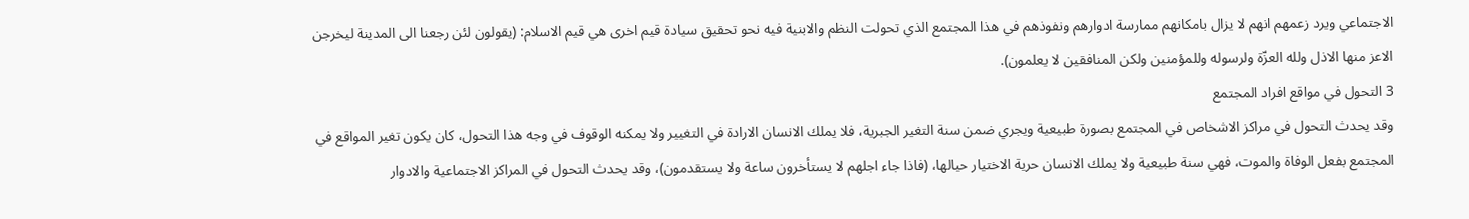الاجتماعي ويرد زعمهم انهم لا يزال بامكانهم ممارسة ادوارهم ونفوذهم في هذا المجتمع الذي تحولت النظم والابنية فيه نحو تحقيق سيادة قيم اخرى هي قيم الاسلام: (يقولون لئن رجعنا الى المدينة ليخرجن الاعز منها الاذل ولله العزّة ولرسوله وللمؤمنين ولكن المنافقين لا يعلمون).
3 التحول في مواقع افراد المجتمع
وقد يحدث التحول في مراكز الاشخاص في المجتمع بصورة طبيعية ويجري ضمن سنة التغير الجبرية، فلا يملك الانسان الارادة في التغيير ولا يمكنه الوقوف في وجه هذا التحول، كان يكون تغير المواقع في المجتمع بفعل الوفاة والموت، فهي سنة طبيعية ولا يملك الانسان حرية الاختيار حيالها، (فاذا جاء اجلهم لا يستأخرون ساعة ولا يستقدمون)، وقد يحدث التحول في المراكز الاجتماعية والادوار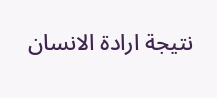نتيجة ارادة الانسان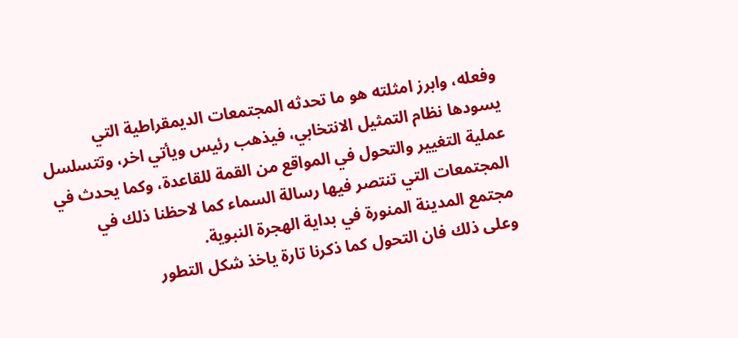وفعله، وابرز امثلته هو ما تحدثه المجتمعات الديمقراطية التي يسودها نظام التمثيل الانتخابي، فيذهب رئيس ويأتي اخر، وتتسلسل عملية التغيير والتحول في المواقع من القمة للقاعدة، وكما يحدث في المجتمعات التي تنتصر فيها رسالة السماء كما لاحظنا ذلك في مجتمع المدينة المنورة في بداية الهجرة النبوية.
وعلى ذلك فان التحول كما ذكرنا تارة ياخذ شكل التطور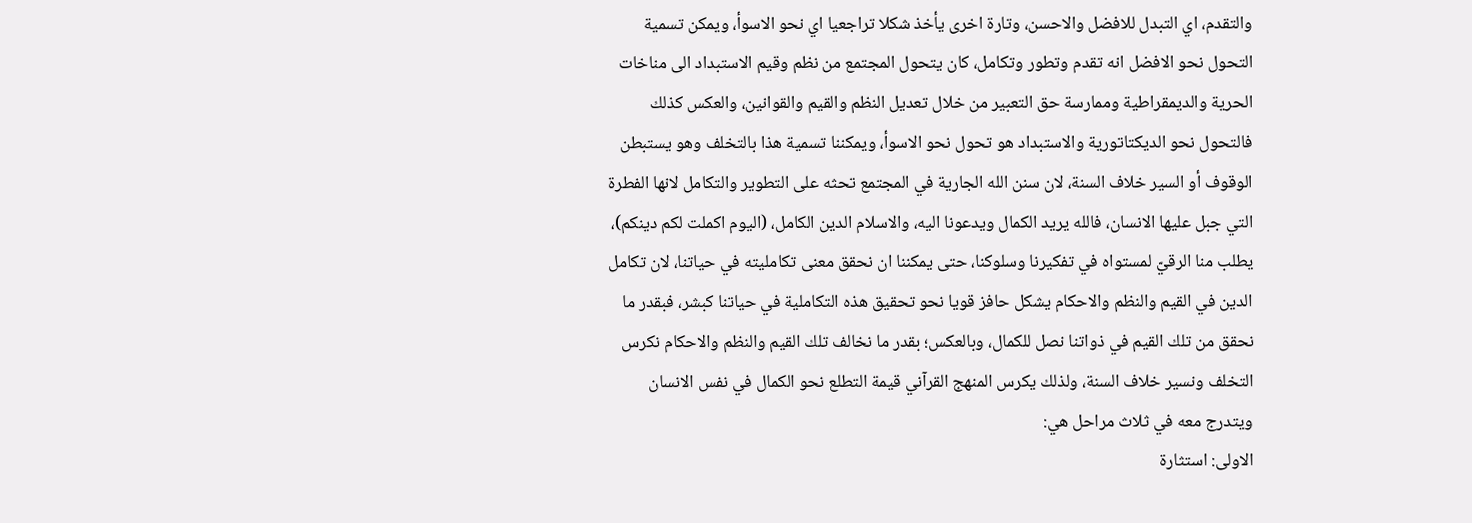والتقدم، اي التبدل للافضل والاحسن، وتارة اخرى يأخذ شكلا تراجعيا اي نحو الاسوأ، ويمكن تسمية التحول نحو الافضل انه تقدم وتطور وتكامل، كان يتحول المجتمع من نظم وقيم الاستبداد الى مناخات الحرية والديمقراطية وممارسة حق التعبير من خلال تعديل النظم والقيم والقوانين، والعكس كذلك فالتحول نحو الديكتاتورية والاستبداد هو تحول نحو الاسوأ، ويمكننا تسمية هذا بالتخلف وهو يستبطن الوقوف أو السير خلاف السنة، لان سنن الله الجارية في المجتمع تحثه على التطوير والتكامل لانها الفطرة التي جبل عليها الانسان، فالله يريد الكمال ويدعونا اليه، والاسلام الدين الكامل، (اليوم اكملت لكم دينكم)، يطلب منا الرقيّ لمستواه في تفكيرنا وسلوكنا، حتى يمكننا ان نحقق معنى تكامليته في حياتنا، لان تكامل الدين في القيم والنظم والاحكام يشكل حافز قويا نحو تحقيق هذه التكاملية في حياتنا كبشر، فبقدر ما نحقق من تلك القيم في ذواتنا نصل للكمال، وبالعكس؛ بقدر ما نخالف تلك القيم والنظم والاحكام نكرس التخلف ونسير خلاف السنة، ولذلك يكرس المنهج القرآني قيمة التطلع نحو الكمال في نفس الانسان ويتدرج معه في ثلاث مراحل هي:
الاولى: استثارة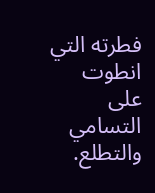فطرته التي انطوت على التسامي والتطلع.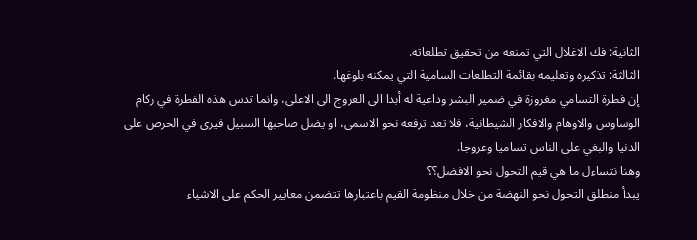الثانية: فك الاغلال التي تمنعه من تحقيق تطلعاته.
الثالثة: تذكيره وتعليمه بقائمة التطلعات السامية التي يمكنه بلوغها.
إن فطرة التسامي مغروزة في ضمير البشر وداعية له أبدا الى العروج الى الاعلى، وانما تدس هذه الفطرة في ركام الوساوس والاوهام والافكار الشيطانية، فلا تعد ترفعه نحو الاسمى، او يضل صاحبها السبيل فيرى في الحرص على الدنيا والبغي على الناس تساميا وعروجا.
وهنا نتساءل ما هي قيم التحول نحو الافضل؟؟
يبدأ منطلق التحول نحو النهضة من خلال منظومة القيم باعتبارها تتضمن معايير الحكم على الاشياء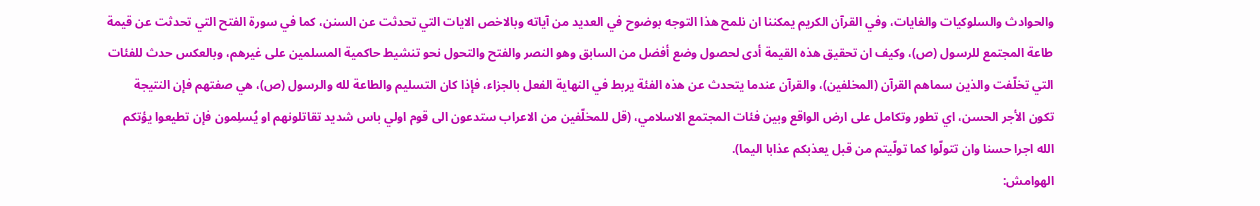والحوادث والسلوكيات والغايات، وفي القرآن الكريم يمكننا ان نلمح هذا التوجه بوضوح في العديد من آياته وبالاخص الايات التي تحدثت عن السنن، كما في سورة الفتح التي تحدثت عن قيمة طاعة المجتمع للرسول (ص)، وكيف ان تحقيق هذه القيمة أدى لحصول وضع أفضل من السابق وهو النصر والفتح والتحول نحو تنشيط حاكمية المسلمين على غيرهم، وبالعكس حدث للفئات التي تخلّفت والذين سماهم القرآن (المخلفين)، والقرآن عندما يتحدث عن هذه الفئة يربط في النهاية الفعل بالجزاء، فإذا كان التسليم والطاعة لله والرسول (ص)، هي صفتهم فإن النتيجة تكون الأجر الحسن، اي تطور وتكامل على ارض الواقع وبين فئات المجتمع الاسلامي، (قل للمخلّفين من الاعراب ستدعون الى قوم اولي باس شديد تقاتلونهم او يُسلِمون فإن تطيعوا يؤتكم الله اجرا حسنا وان تتولّوا كما تولّيتم من قبل يعذبكم عذابا اليما).
الهوامش: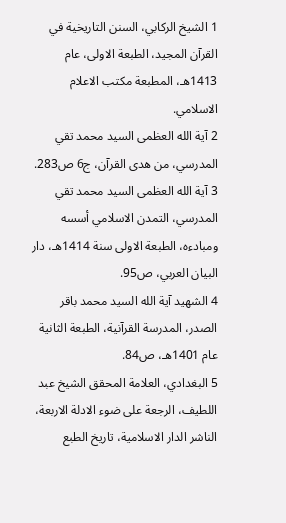1 الشيخ الركابي، السنن التاريخية في القرآن المجيد، الطبعة الاولى، عام 1413هـ، المطبعة مكتب الاعلام الاسلامي.
2 آية الله العظمى السيد محمد تقي المدرسي، من هدى القرآن، ج6 ص283.
3 آية الله العظمى السيد محمد تقي المدرسي، التمدن الاسلامي أسسه ومبادءه، الطبعة الاولى سنة 1414هـ، دار البيان العربي، ص95.
4 الشهيد آية الله السيد محمد باقر الصدر، المدرسة القرآنية، الطبعة الثانية عام 1401هـ، ص84.
5 البغدادي، العلامة المحقق الشيخ عبد اللطيف، الرجعة على ضوء الادلة الاربعة، الناشر الدار الاسلامية، تاريخ الطبع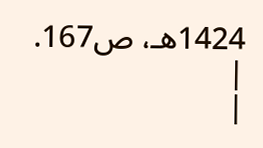1424هـ، ص167.
|
|